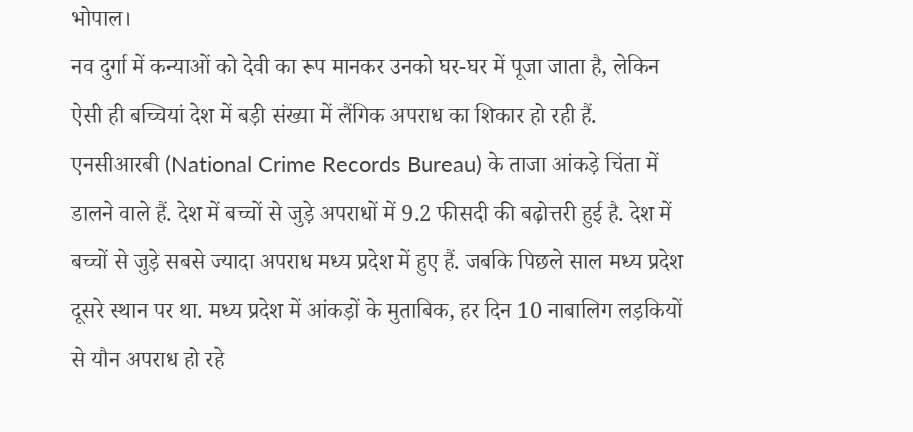भोपाल।
नव दुर्गा में कन्याओं को देवी का रूप मानकर उनको घर-घर में पूजा जाता है, लेकिन ऐसी ही बच्चियां देश में बड़ी संख्या में लैंगिक अपराध का शिकार हो रही हैं. एनसीआरबी (National Crime Records Bureau) के ताजा आंकड़े चिंता में डालने वाले हैं. देश में बच्चों से जुड़े अपराधों में 9.2 फीसदी की बढ़ोत्तरी हुई है. देश में बच्चों से जुड़े सबसे ज्यादा अपराध मध्य प्रदेश में हुए हैं. जबकि पिछले साल मध्य प्रदेश दूसरे स्थान पर था. मध्य प्रदेश में आंकड़ों के मुताबिक, हर दिन 10 नाबालिग लड़कियों से यौन अपराध हो रहे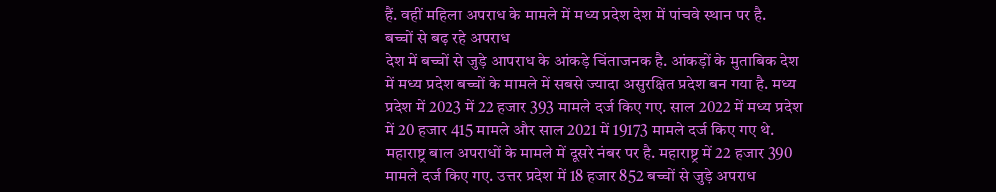हैं. वहीं महिला अपराध के मामले में मध्य प्रदेश देश में पांचवे स्थान पर है.
बच्चों से बढ़ रहे अपराध
देश में बच्चों से जुड़े आपराध के आंकड़े चिंताजनक है. आंकड़ों के मुताबिक देश में मध्य प्रदेश बच्चों के मामले में सबसे ज्यादा असुरक्षित प्रदेश बन गया है. मध्य प्रदेश में 2023 में 22 हजार 393 मामले दर्ज किए गए. साल 2022 में मध्य प्रदेश में 20 हजार 415 मामले और साल 2021 में 19173 मामले दर्ज किए गए थे. महाराष्ट्र बाल अपराधों के मामले में दूसरे नंबर पर है. महाराष्ट्र में 22 हजार 390 मामले दर्ज किए गए. उत्तर प्रदेश में 18 हजार 852 बच्चों से जुड़े अपराध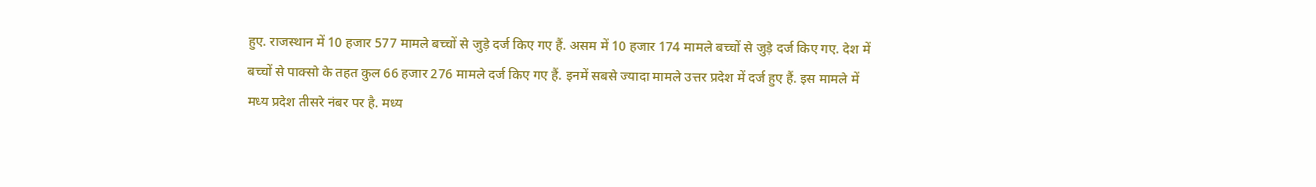हुए. राजस्थान में 10 हजार 577 मामले बच्चों से जुड़े दर्ज किए गए हैं. असम में 10 हजार 174 मामले बच्चों से जुड़े दर्ज किए गए. देश में बच्चों से पाक्सो के तहत कुल 66 हजार 276 मामले दर्ज किए गए हैं. इनमें सबसे ज्यादा मामले उत्तर प्रदेश में दर्ज हुए हैं. इस मामले में मध्य प्रदेश तीसरे नंबर पर है. मध्य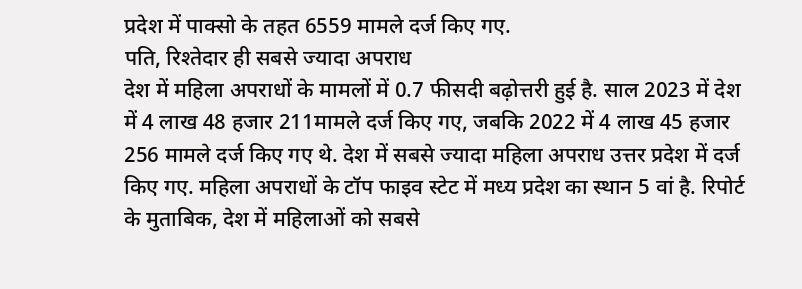प्रदेश में पाक्सो के तहत 6559 मामले दर्ज किए गए.
पति, रिश्तेदार ही सबसे ज्यादा अपराध
देश में महिला अपराधों के मामलों में 0.7 फीसदी बढ़ोत्तरी हुई है. साल 2023 में देश में 4 लाख 48 हजार 211मामले दर्ज किए गए, जबकि 2022 में 4 लाख 45 हजार 256 मामले दर्ज किए गए थे. देश में सबसे ज्यादा महिला अपराध उत्तर प्रदेश में दर्ज किए गए. महिला अपराधों के टॉप फाइव स्टेट में मध्य प्रदेश का स्थान 5 वां है. रिपोर्ट के मुताबिक, देश में महिलाओं को सबसे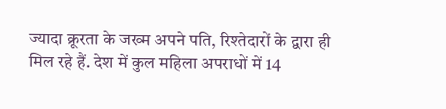ज्यादा क्रूरता के जख्म अपने पति, रिश्तेदारों के द्वारा ही मिल रहे हैं. देश में कुल महिला अपराधों में 14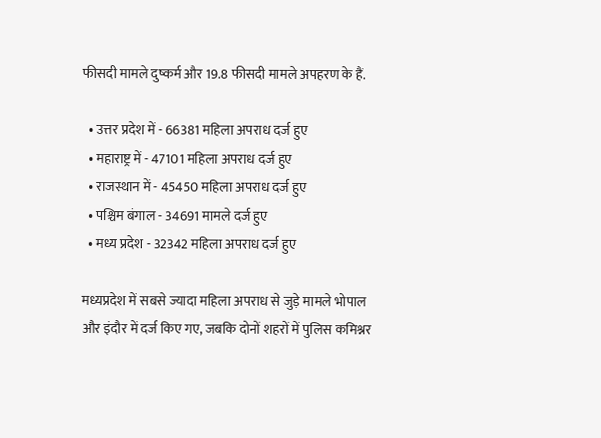फीसदी मामले दुष्कर्म और 19.8 फीसदी मामले अपहरण के हैं.

  • उत्तर प्रदेश में - 66381 महिला अपराध दर्ज हुए
  • महाराष्ट्र में - 47101 महिला अपराध दर्ज हुए
  • राजस्थान में - 45450 महिला अपराध दर्ज हुए
  • पश्चिम बंगाल - 34691 मामले दर्ज हुए
  • मध्य प्रदेश - 32342 महिला अपराध दर्ज हुए

मध्यप्रदेश में सबसे ज्यादा महिला अपराध से जुड़े मामले भोपाल और इंदौर में दर्ज किए गए, जबकि दोनों शहरों में पुलिस कमिश्नर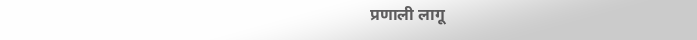प्रणाली लागू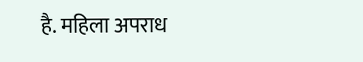है. महिला अपराध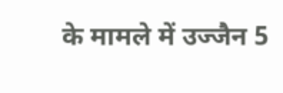के मामले में उज्जैन 5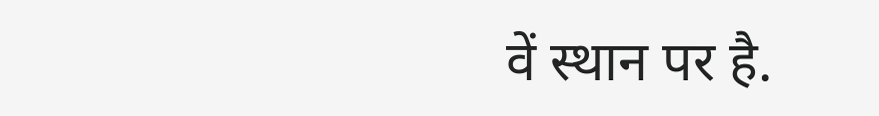वें स्थान पर है.